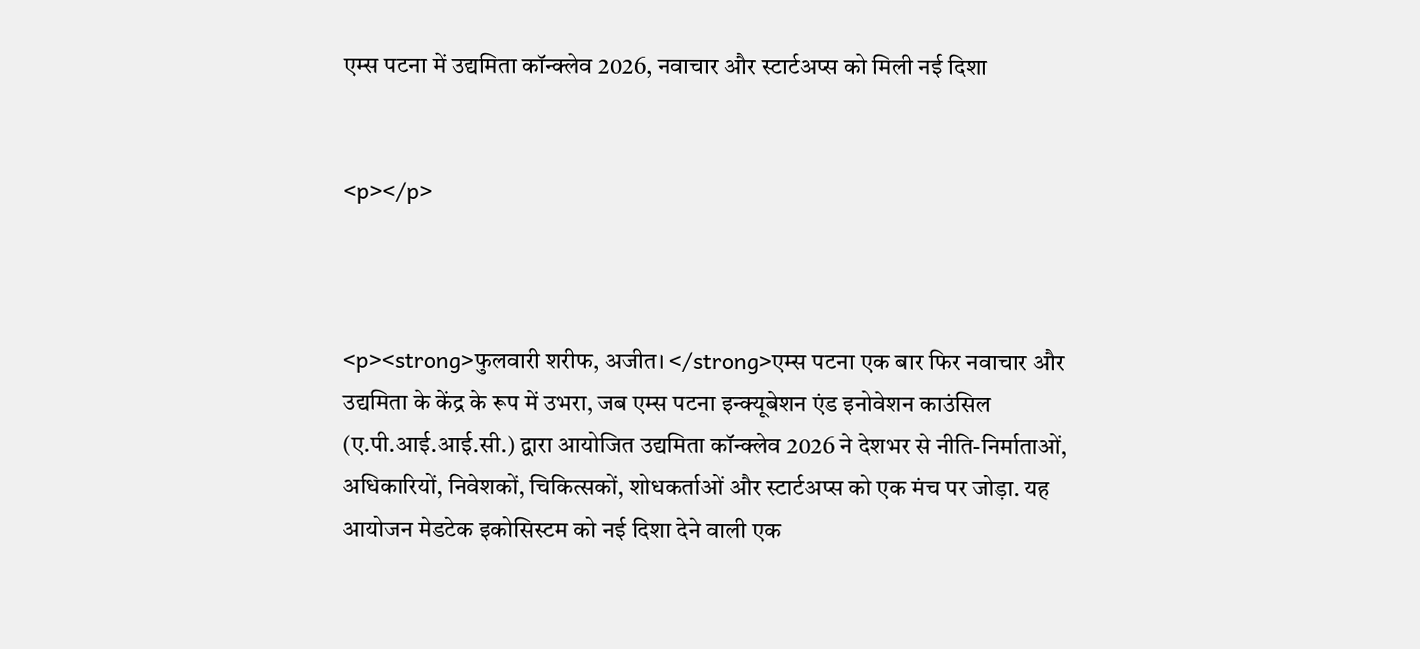एम्स पटना में उद्यमिता कॉन्क्लेव 2026, नवाचार और स्टार्टअप्स को मिली नई दिशा


<p></p>



<p><strong>फुलवारी शरीफ, अजीत। </strong>एम्स पटना एक बार फिर नवाचार और उद्यमिता के केंद्र के रूप में उभरा, जब एम्स पटना इन्क्यूबेशन एंड इनोवेशन काउंसिल (ए.पी.आई.आई.सी.) द्वारा आयोजित उद्यमिता कॉन्क्लेव 2026 ने देशभर से नीति-निर्माताओं, अधिकारियों, निवेशकों, चिकित्सकों, शोधकर्ताओं और स्टार्टअप्स को एक मंच पर जोड़ा. यह आयोजन मेडटेक इकोसिस्टम को नई दिशा देने वाली एक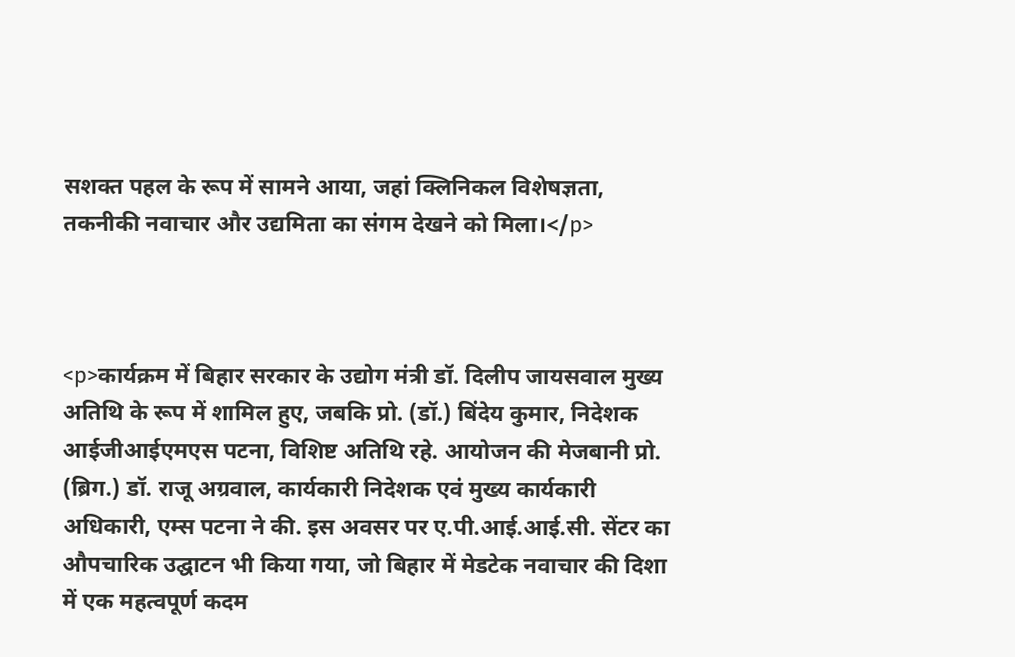सशक्त पहल के रूप में सामने आया, जहां क्लिनिकल विशेषज्ञता, तकनीकी नवाचार और उद्यमिता का संगम देखने को मिला।</p>



<p>कार्यक्रम में बिहार सरकार के उद्योग मंत्री डॉ. दिलीप जायसवाल मुख्य अतिथि के रूप में शामिल हुए, जबकि प्रो. (डॉ.) बिंदेय कुमार, निदेशक आईजीआईएमएस पटना, विशिष्ट अतिथि रहे. आयोजन की मेजबानी प्रो. (ब्रिग.) डॉ. राजू अग्रवाल, कार्यकारी निदेशक एवं मुख्य कार्यकारी अधिकारी, एम्स पटना ने की. इस अवसर पर ए.पी.आई.आई.सी. सेंटर का औपचारिक उद्घाटन भी किया गया, जो बिहार में मेडटेक नवाचार की दिशा में एक महत्वपूर्ण कदम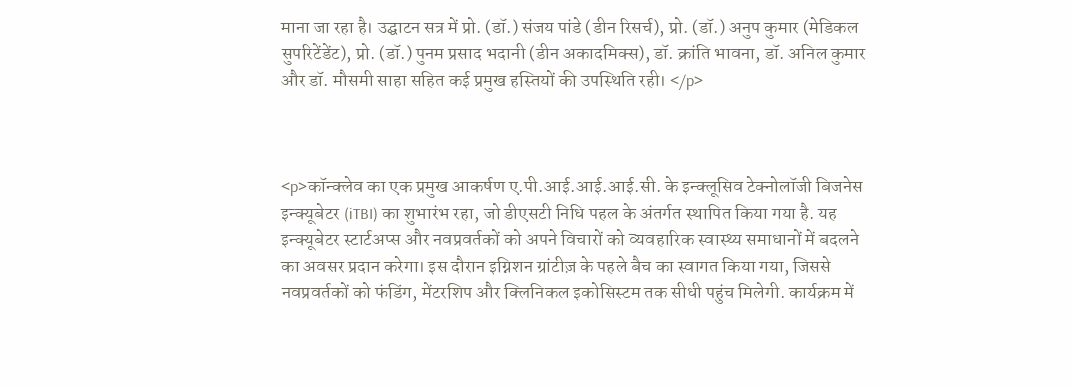माना जा रहा है। उद्घाटन सत्र में प्रो. (डॉ.) संजय पांडे (डीन रिसर्च), प्रो. (डॉ.) अनुप कुमार (मेडिकल सुपरिटेंडेंट), प्रो. (डॉ.) पुनम प्रसाद भदानी (डीन अकादमिक्स), डॉ. क्रांति भावना, डॉ. अनिल कुमार और डॉ. मौसमी साहा सहित कई प्रमुख हस्तियों की उपस्थिति रही। </p>



<p>कॉन्क्लेव का एक प्रमुख आकर्षण ए.पी.आई.आई.आई.सी. के इन्क्लूसिव टेक्नोलॉजी बिजनेस इन्क्यूबेटर (iTBI) का शुभारंभ रहा, जो डीएसटी निधि पहल के अंतर्गत स्थापित किया गया है. यह इन्क्यूबेटर स्टार्टअप्स और नवप्रवर्तकों को अपने विचारों को व्यवहारिक स्वास्थ्य समाधानों में बदलने का अवसर प्रदान करेगा। इस दौरान इग्निशन ग्रांटीज़ के पहले बैच का स्वागत किया गया, जिससे नवप्रवर्तकों को फंडिंग, मेंटरशिप और क्लिनिकल इकोसिस्टम तक सीधी पहुंच मिलेगी. कार्यक्रम में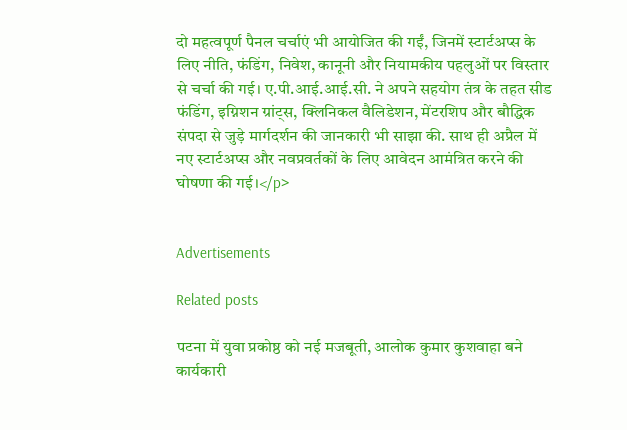दो महत्वपूर्ण पैनल चर्चाएं भी आयोजित की गईं, जिनमें स्टार्टअप्स के लिए नीति, फंडिंग, निवेश, कानूनी और नियामकीय पहलुओं पर विस्तार से चर्चा की गई। ए.पी.आई.आई.सी. ने अपने सहयोग तंत्र के तहत सीड फंडिंग, इग्निशन ग्रांट्स, क्लिनिकल वैलिडेशन, मेंटरशिप और बौद्धिक संपदा से जुड़े मार्गदर्शन की जानकारी भी साझा की. साथ ही अप्रैल में नए स्टार्टअप्स और नवप्रवर्तकों के लिए आवेदन आमंत्रित करने की घोषणा की गई।</p>


Advertisements

Related posts

पटना में युवा प्रकोष्ठ को नई मजबूती, आलोक कुमार कुशवाहा बने कार्यकारी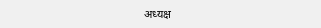अध्यक्ष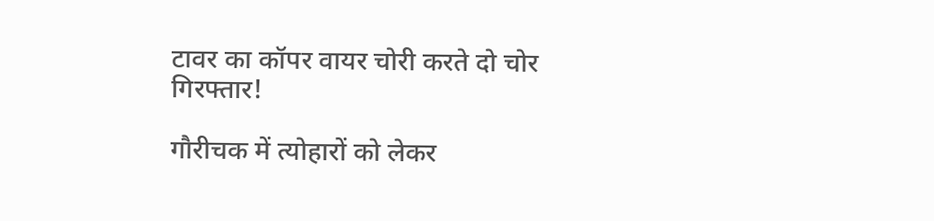टावर का कॉपर वायर चोरी करते दो चोर गिरफ्तार!

गौरीचक में त्योहारों को लेकर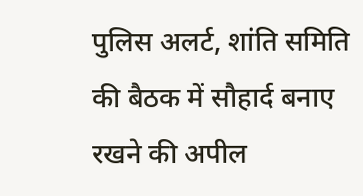पुलिस अलर्ट, शांति समिति की बैठक में सौहार्द बनाए रखने की अपील